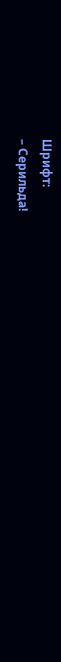Шрифт:
– Серильда!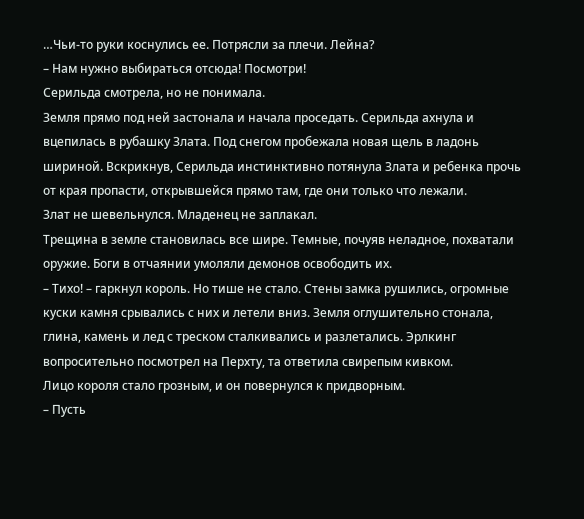…Чьи-то руки коснулись ее. Потрясли за плечи. Лейна?
– Нам нужно выбираться отсюда! Посмотри!
Серильда смотрела, но не понимала.
Земля прямо под ней застонала и начала проседать. Серильда ахнула и вцепилась в рубашку Злата. Под снегом пробежала новая щель в ладонь шириной. Вскрикнув, Серильда инстинктивно потянула Злата и ребенка прочь от края пропасти, открывшейся прямо там, где они только что лежали.
Злат не шевельнулся. Младенец не заплакал.
Трещина в земле становилась все шире. Темные, почуяв неладное, похватали оружие. Боги в отчаянии умоляли демонов освободить их.
– Тихо! – гаркнул король. Но тише не стало. Стены замка рушились, огромные куски камня срывались с них и летели вниз. Земля оглушительно стонала, глина, камень и лед с треском сталкивались и разлетались. Эрлкинг вопросительно посмотрел на Перхту, та ответила свирепым кивком.
Лицо короля стало грозным, и он повернулся к придворным.
– Пусть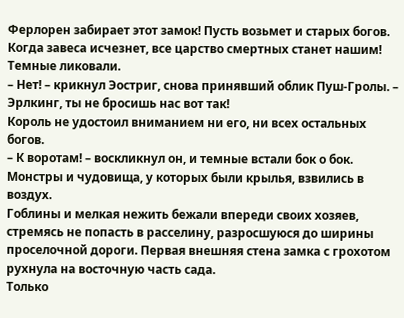Ферлорен забирает этот замок! Пусть возьмет и старых богов. Когда завеса исчезнет, все царство смертных станет нашим!
Темные ликовали.
– Нет! – крикнул Эостриг, снова принявший облик Пуш-Гролы. – Эрлкинг, ты не бросишь нас вот так!
Король не удостоил вниманием ни его, ни всех остальных богов.
– К воротам! – воскликнул он, и темные встали бок о бок. Монстры и чудовища, у которых были крылья, взвились в воздух.
Гоблины и мелкая нежить бежали впереди своих хозяев, стремясь не попасть в расселину, разросшуюся до ширины проселочной дороги. Первая внешняя стена замка с грохотом рухнула на восточную часть сада.
Только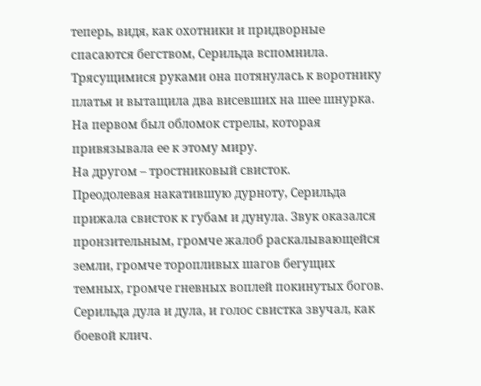теперь, видя, как охотники и придворные спасаются бегством, Серильда вспомнила.
Трясущимися руками она потянулась к воротнику платья и вытащила два висевших на шее шнурка. На первом был обломок стрелы, которая привязывала ее к этому миру.
На другом – тростниковый свисток.
Преодолевая накатившую дурноту, Серильда прижала свисток к губам и дунула. Звук оказался пронзительным, громче жалоб раскалывающейся земли, громче торопливых шагов бегущих темных, громче гневных воплей покинутых богов.
Серильда дула и дула, и голос свистка звучал, как боевой клич.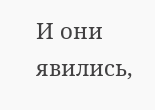И они явились,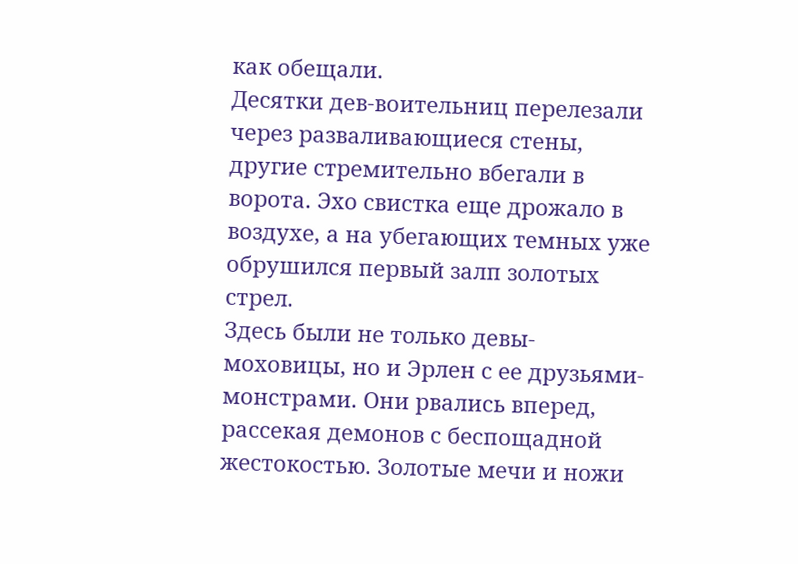как обещали.
Десятки дев-воительниц перелезали через разваливающиеся стены, другие стремительно вбегали в ворота. Эхо свистка еще дрожало в воздухе, а на убегающих темных уже обрушился первый залп золотых стрел.
Здесь были не только девы-моховицы, но и Эрлен с ее друзьями-монстрами. Они рвались вперед, рассекая демонов с беспощадной жестокостью. Золотые мечи и ножи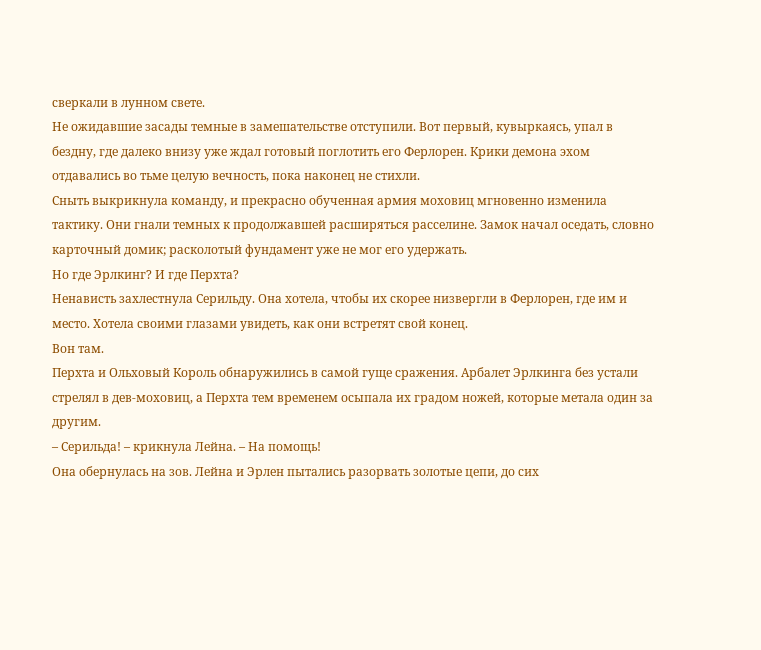сверкали в лунном свете.
Не ожидавшие засады темные в замешательстве отступили. Вот первый, кувыркаясь, упал в бездну, где далеко внизу уже ждал готовый поглотить его Ферлорен. Крики демона эхом отдавались во тьме целую вечность, пока наконец не стихли.
Сныть выкрикнула команду, и прекрасно обученная армия моховиц мгновенно изменила тактику. Они гнали темных к продолжавшей расширяться расселине. Замок начал оседать, словно карточный домик; расколотый фундамент уже не мог его удержать.
Но где Эрлкинг? И где Перхта?
Ненависть захлестнула Серильду. Она хотела, чтобы их скорее низвергли в Ферлорен, где им и место. Хотела своими глазами увидеть, как они встретят свой конец.
Вон там.
Перхта и Ольховый Король обнаружились в самой гуще сражения. Арбалет Эрлкинга без устали стрелял в дев-моховиц, а Перхта тем временем осыпала их градом ножей, которые метала один за другим.
– Серильда! – крикнула Лейна. – На помощь!
Она обернулась на зов. Лейна и Эрлен пытались разорвать золотые цепи, до сих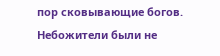пор сковывающие богов. Небожители были не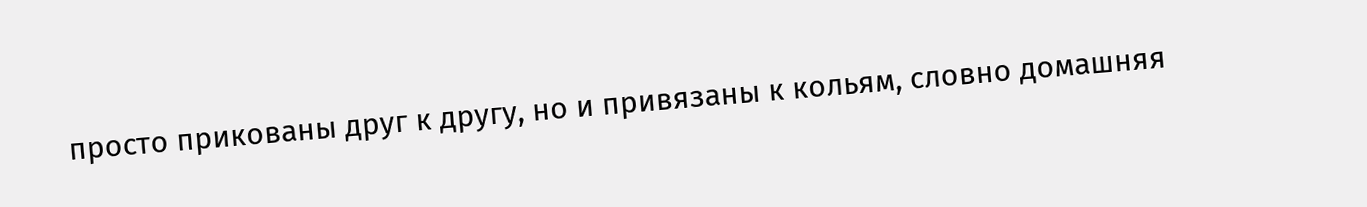просто прикованы друг к другу, но и привязаны к кольям, словно домашняя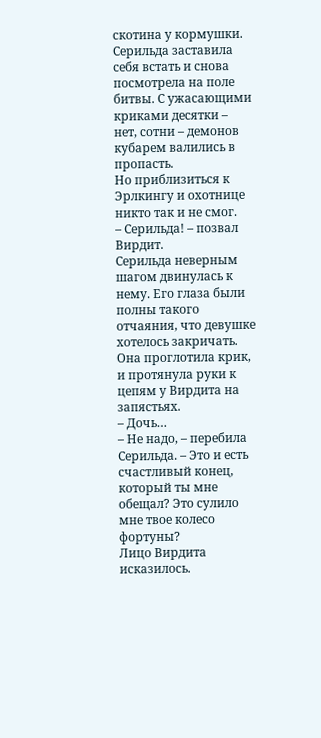скотина у кормушки.
Серильда заставила себя встать и снова посмотрела на поле битвы. С ужасающими криками десятки – нет, сотни – демонов кубарем валились в пропасть.
Но приблизиться к Эрлкингу и охотнице никто так и не смог.
– Серильда! – позвал Вирдит.
Серильда неверным шагом двинулась к нему. Его глаза были полны такого отчаяния, что девушке хотелось закричать. Она проглотила крик, и протянула руки к цепям у Вирдита на запястьях.
– Дочь…
– Не надо, – перебила Серильда. – Это и есть счастливый конец, который ты мне обещал? Это сулило мне твое колесо фортуны?
Лицо Вирдита исказилось.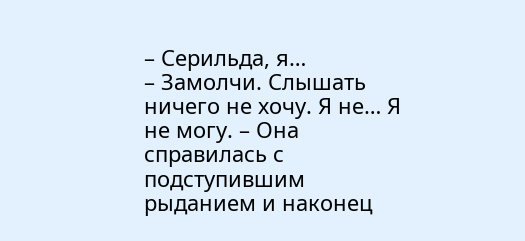– Серильда, я…
– Замолчи. Слышать ничего не хочу. Я не… Я не могу. – Она справилась с подступившим рыданием и наконец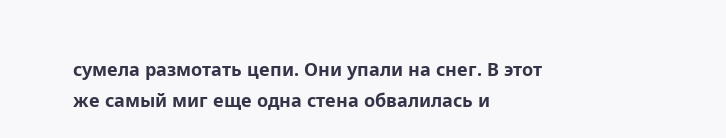сумела размотать цепи. Они упали на снег. В этот же самый миг еще одна стена обвалилась и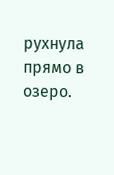рухнула прямо в озеро.